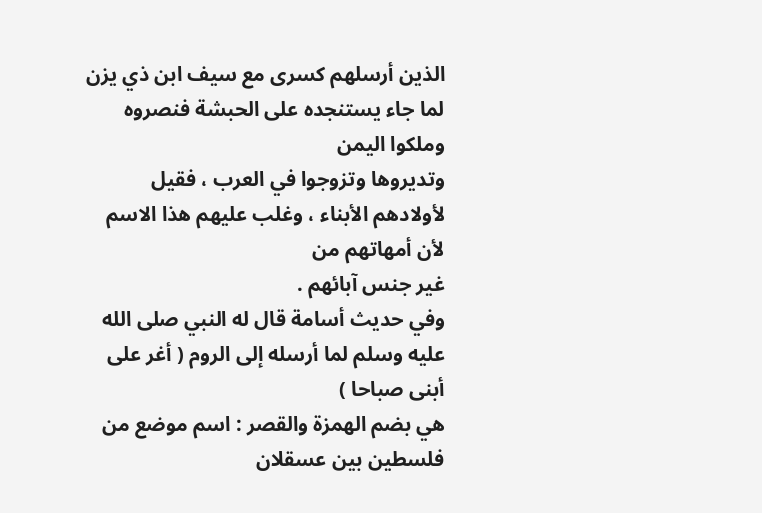الذين أرسلهم كسرى مع سيف ابن ذي يزن لما جاء يستنجده على الحبشة فنصروه وملكوا اليمن
وتديروها وتزوجوا في العرب ، فقيل لأولادهم الأبناء ، وغلب عليهم هذا الاسم لأن أمهاتهم من
غير جنس آبائهم .
وفي حديث أسامة قال له النبي صلى الله عليه وسلم لما أرسله إلى الروم ( أغر على أبنى صباحا )
هي بضم الهمزة والقصر : اسم موضع من فلسطين بين عسقلان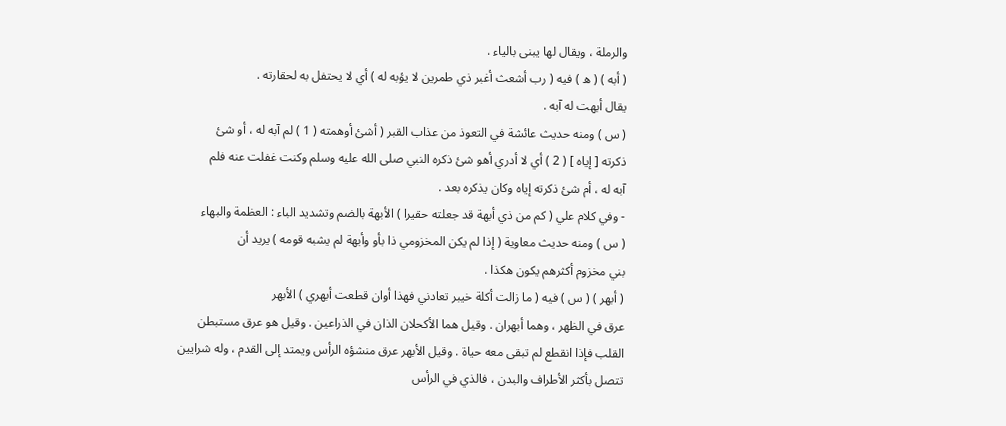والرملة ، ويقال لها يبنى بالياء .
( أبه ) ( ه ) فيه ( رب أشعث أغبر ذي طمرين لا يؤبه له ) أي لا يحتفل به لحقارته .
يقال أبهت له آبه .
( س ) ومنه حديث عائشة في التعوذ من عذاب القبر ( أشئ أوهمته ( 1 ) لم آبه له ، أو شئ
ذكرته [ إياه ] ( 2 ) أي لا أدري أهو شئ ذكره النبي صلى الله عليه وسلم وكنت غفلت عنه فلم
آبه له ، أم شئ ذكرته إياه وكان يذكره بعد .
- وفي كلام علي ( كم من ذي أبهة قد جعلته حقيرا ) الأبهة بالضم وتشديد الباء : العظمة والبهاء
( س ) ومنه حديث معاوية ( إذا لم يكن المخزومي ذا بأو وأبهة لم يشبه قومه ) يريد أن
بني مخزوم أكثرهم يكون هكذا .
( أبهر ) ( س ) فيه ( ما زالت أكلة خيبر تعادني فهذا أوان قطعت أبهري ) الأبهر
عرق في الظهر ، وهما أبهران . وقيل هما الأكحلان الذان في الذراعين . وقيل هو عرق مستبطن
القلب فإذا انقطع لم تبقى معه حياة . وقيل الأبهر عرق منشؤه الرأس ويمتد إلى القدم ، وله شرايين
تتصل بأكثر الأطراف والبدن ، فالذي في الرأس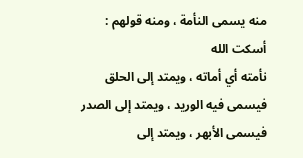منه يسمى النأمة ، ومنه قولهم : أسكت الله
نأمته أي أماته ، ويمتد إلى الحلق فيسمى فيه الوريد ، ويمتد إلى الصدر فيسمى الأبهر ، ويمتد إلى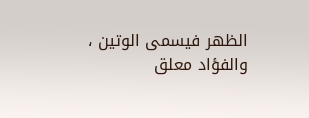الظهر فيسمى الوتين ، والفؤاد معلق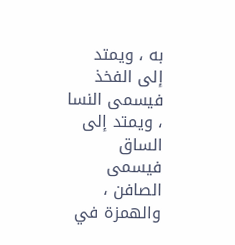به ، ويمتد إلى الفخذ فيسمى النسا ، ويمتد إلى الساق فيسمى
الصافن ، والهمزة في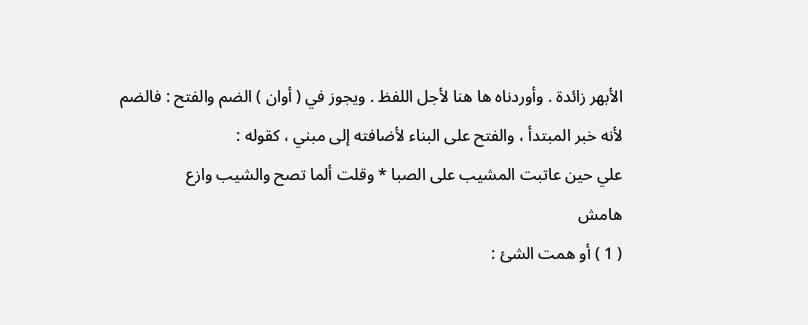الأبهر زائدة . وأوردناه ها هنا لأجل اللفظ . ويجوز في ( أوان ) الضم والفتح : فالضم
لأنه خبر المبتدأ ، والفتح على البناء لأضافته إلى مبني ، كقوله :
علي حين عاتبت المشيب على الصبا * وقلت ألما تصح والشيب وازع
هامش
( 1 ) أو همت الشئ :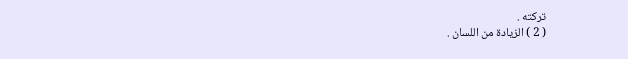تركته .
( 2 ) الزيادة من اللسان .